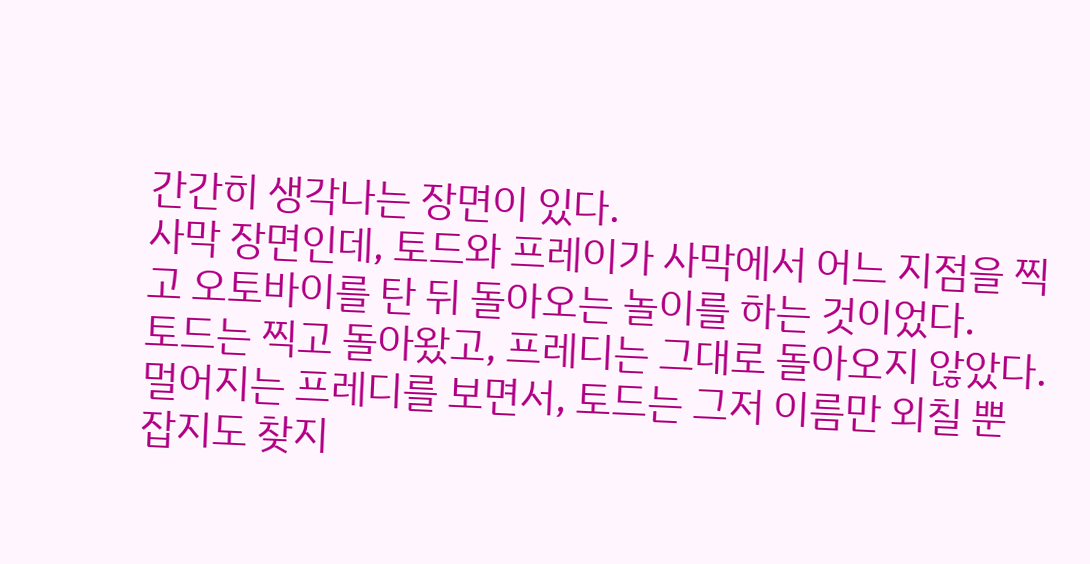간간히 생각나는 장면이 있다.
사막 장면인데, 토드와 프레이가 사막에서 어느 지점을 찍고 오토바이를 탄 뒤 돌아오는 놀이를 하는 것이었다.
토드는 찍고 돌아왔고, 프레디는 그대로 돌아오지 않았다. 멀어지는 프레디를 보면서, 토드는 그저 이름만 외칠 뿐 잡지도 찾지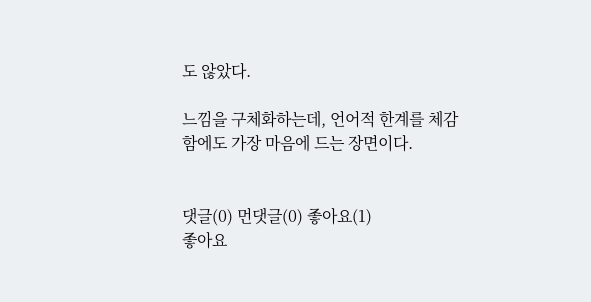도 않았다.

느낌을 구체화하는데, 언어적 한계를 체감함에도 가장 마음에 드는 장면이다.


댓글(0) 먼댓글(0) 좋아요(1)
좋아요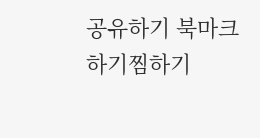공유하기 북마크하기찜하기